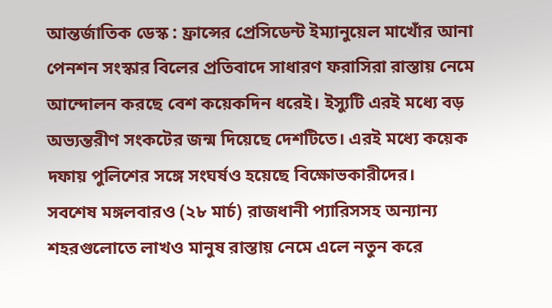আন্তর্জাতিক ডেস্ক : ফ্রান্সের প্রেসিডেন্ট ইম্যানুয়েল মাখোঁর আনা পেনশন সংস্কার বিলের প্রতিবাদে সাধারণ ফরাসিরা রাস্তায় নেমে আন্দোলন করছে বেশ কয়েকদিন ধরেই। ইস্যুটি এরই মধ্যে বড় অভ্যন্তরীণ সংকটের জন্ম দিয়েছে দেশটিতে। এরই মধ্যে কয়েক দফায় পুলিশের সঙ্গে সংঘর্ষও হয়েছে বিক্ষোভকারীদের।
সবশেষ মঙ্গলবারও (২৮ মার্চ) রাজধানী প্যারিসসহ অন্যান্য শহরগুলোতে লাখও মানুষ রাস্তায় নেমে এলে নতুন করে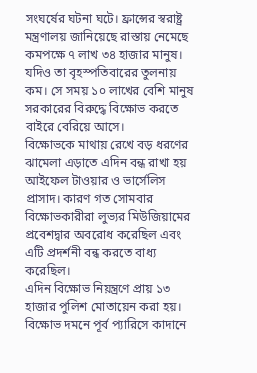সংঘর্ষের ঘটনা ঘটে। ফ্রান্সের স্বরাষ্ট্র মন্ত্রণালয় জানিয়েছে রাস্তায় নেমেছে কমপক্ষে ৭ লাখ ৩৪ হাজার মানুষ। যদিও তা বৃহস্পতিবারের তুলনায় কম। সে সময় ১০ লাখের বেশি মানুষ সরকারের বিরুদ্ধে বিক্ষোভ করতে বাইরে বেরিয়ে আসে।
বিক্ষোভকে মাথায় রেখে বড় ধরণের ঝামেলা এড়াতে এদিন বন্ধ রাখা হয় আইফেল টাওয়ার ও ভার্সেলিস প্রাসাদ। কারণ গত সোমবার বিক্ষোভকারীরা লুভ্যর মিউজিয়ামের প্রবেশদ্বার অবরোধ করেছিল এবং এটি প্রদর্শনী বন্ধ করতে বাধ্য করেছিল।
এদিন বিক্ষোভ নিয়ন্ত্রণে প্রায় ১৩ হাজার পুলিশ মোতায়েন করা হয়। বিক্ষোভ দমনে পূর্ব প্যারিসে কাদানে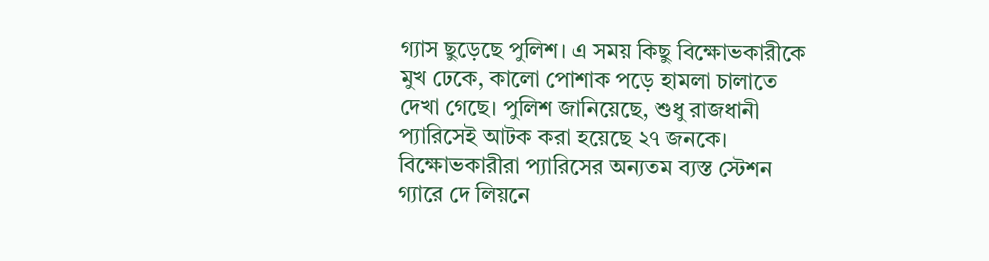গ্যাস ছুড়েছে পুলিশ। এ সময় কিছু বিক্ষোভকারীকে মুখ ঢেকে, কালো পোশাক পড়ে হামলা চালাতে দেখা গেছে। পুলিশ জানিয়েছে, শুধু রাজধানী প্যারিসেই আটক করা হয়েছে ২৭ জনকে।
বিক্ষোভকারীরা প্যারিসের অন্যতম ব্যস্ত স্টেশন গ্যারে দে লিয়নে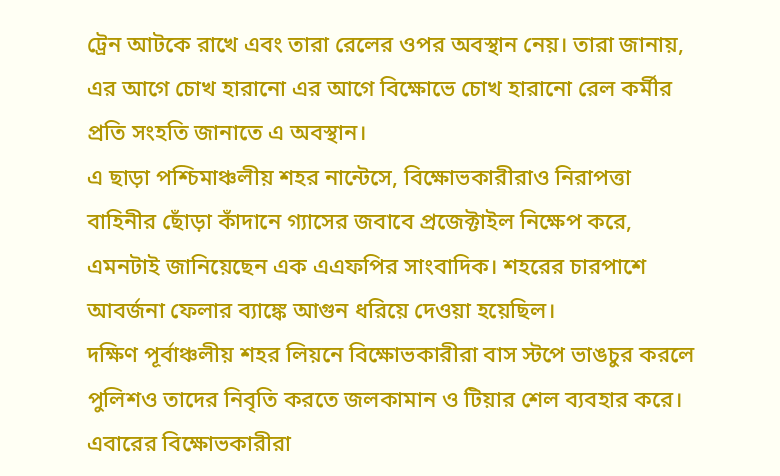ট্রেন আটকে রাখে এবং তারা রেলের ওপর অবস্থান নেয়। তারা জানায়, এর আগে চোখ হারানো এর আগে বিক্ষোভে চোখ হারানো রেল কর্মীর প্রতি সংহতি জানাতে এ অবস্থান।
এ ছাড়া পশ্চিমাঞ্চলীয় শহর নান্টেসে, বিক্ষোভকারীরাও নিরাপত্তা বাহিনীর ছোঁড়া কাঁদানে গ্যাসের জবাবে প্রজেক্টাইল নিক্ষেপ করে, এমনটাই জানিয়েছেন এক এএফপির সাংবাদিক। শহরের চারপাশে আবর্জনা ফেলার ব্যাঙ্কে আগুন ধরিয়ে দেওয়া হয়েছিল।
দক্ষিণ পূর্বাঞ্চলীয় শহর লিয়নে বিক্ষোভকারীরা বাস স্টপে ভাঙচুর করলে পুলিশও তাদের নিবৃতি করতে জলকামান ও টিয়ার শেল ব্যবহার করে।
এবারের বিক্ষোভকারীরা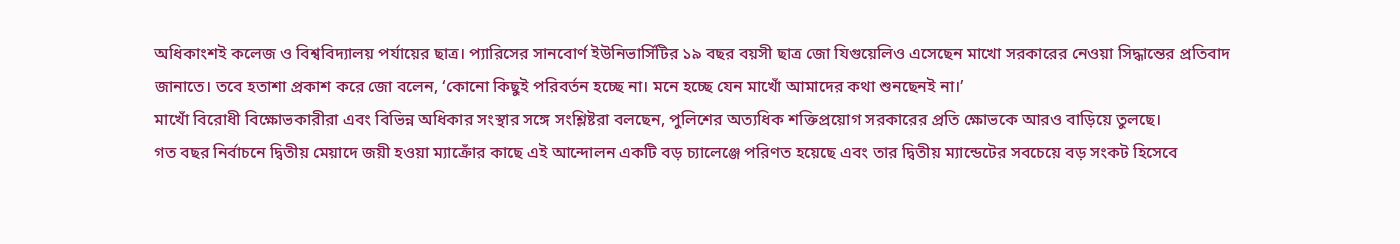অধিকাংশই কলেজ ও বিশ্ববিদ্যালয় পর্যায়ের ছাত্র। প্যারিসের সানবোর্ণ ইউনিভার্সিটির ১৯ বছর বয়সী ছাত্র জো যিগুয়েলিও এসেছেন মাখো সরকারের নেওয়া সিদ্ধান্তের প্রতিবাদ জানাতে। তবে হতাশা প্রকাশ করে জো বলেন, ‘কোনো কিছুই পরিবর্তন হচ্ছে না। মনে হচ্ছে যেন মাখোঁ আমাদের কথা শুনছেনই না।’
মাখোঁ বিরোধী বিক্ষোভকারীরা এবং বিভিন্ন অধিকার সংস্থার সঙ্গে সংশ্লিষ্টরা বলছেন, পুলিশের অত্যধিক শক্তিপ্রয়োগ সরকারের প্রতি ক্ষোভকে আরও বাড়িয়ে তুলছে।
গত বছর নির্বাচনে দ্বিতীয় মেয়াদে জয়ী হওয়া ম্যাক্রোঁর কাছে এই আন্দোলন একটি বড় চ্যালেঞ্জে পরিণত হয়েছে এবং তার দ্বিতীয় ম্যান্ডেটের সবচেয়ে বড় সংকট হিসেবে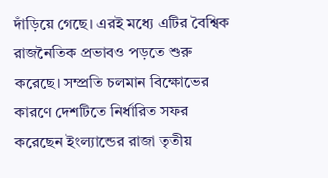দাঁড়িয়ে গেছে। এরই মধ্যে এটির বৈশ্বিক রাজনৈতিক প্রভাবও পড়তে শুরু করেছে। সম্প্রতি চলমান বিক্ষোভের কারণে দেশটিতে নির্ধারিত সফর করেছেন ইংল্যান্ডের রাজা তৃতীয়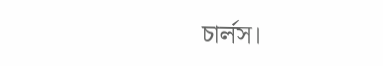চার্লস।